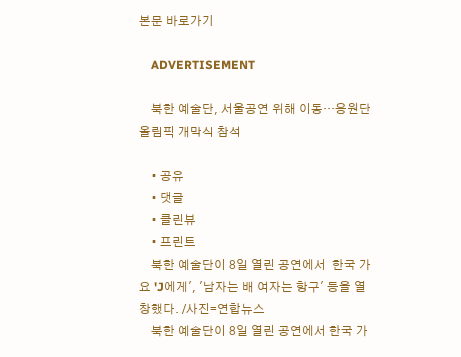본문 바로가기

    ADVERTISEMENT

    북한 예술단, 서울공연 위해 이동…응원단 올림픽 개막식 참석

    • 공유
    • 댓글
    • 클린뷰
    • 프린트
    북한 예술단이 8일 열린 공연에서  한국 가요 'J에게', '남자는 배 여자는 항구' 등을 열창했다. /사진=연합뉴스
    북한 예술단이 8일 열린 공연에서 한국 가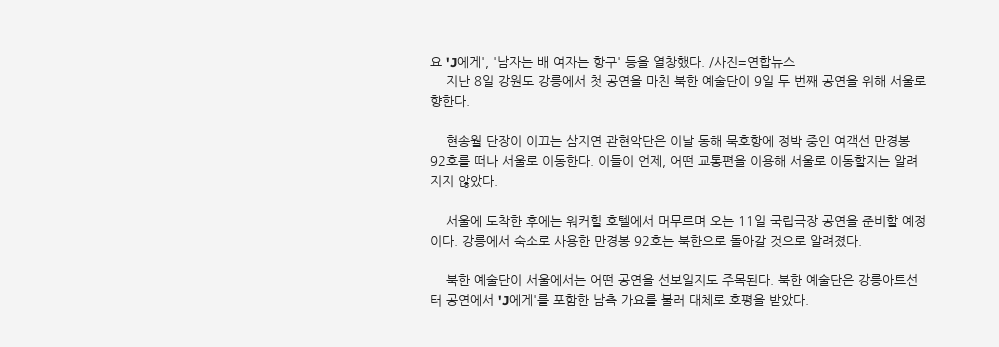요 'J에게', '남자는 배 여자는 항구' 등을 열창했다. /사진=연합뉴스
    지난 8일 강원도 강릉에서 첫 공연을 마친 북한 예술단이 9일 두 번째 공연을 위해 서울로 향한다.

    현송월 단장이 이끄는 삼지연 관현악단은 이날 동해 묵호항에 정박 중인 여객선 만경봉 92호를 떠나 서울로 이동한다. 이들이 언제, 어떤 교통편을 이용해 서울로 이동할지는 알려지지 않았다.

    서울에 도착한 후에는 워커힐 호텔에서 머무르며 오는 11일 국립극장 공연을 준비할 예정이다. 강릉에서 숙소로 사용한 만경봉 92호는 북한으로 돌아갈 것으로 알려졌다.

    북한 예술단이 서울에서는 어떤 공연을 선보일지도 주목된다. 북한 예술단은 강릉아트선터 공연에서 'J에게'를 포함한 남측 가요를 불러 대체로 호평을 받았다.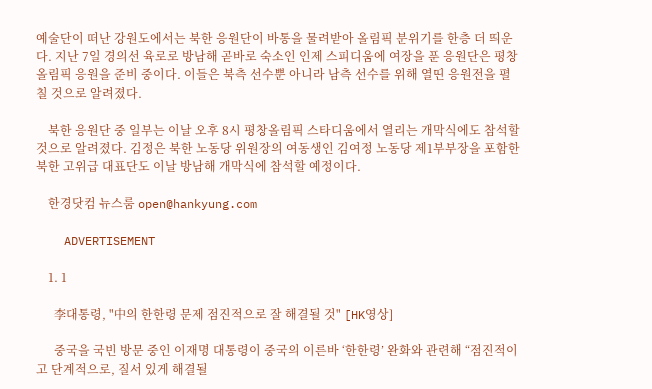예술단이 떠난 강원도에서는 북한 응원단이 바통을 물려받아 올림픽 분위기를 한층 더 띄운다. 지난 7일 경의선 육로로 방남해 곧바로 숙소인 인제 스피디움에 여장을 푼 응원단은 평창올림픽 응원을 준비 중이다. 이들은 북측 선수뿐 아니라 남측 선수를 위해 열띤 응원전을 펼칠 것으로 알려졌다.

    북한 응원단 중 일부는 이날 오후 8시 평창올림픽 스타디움에서 열리는 개막식에도 참석할 것으로 알려졌다. 김정은 북한 노동당 위원장의 여동생인 김여정 노동당 제1부부장을 포함한 북한 고위급 대표단도 이날 방남해 개막식에 참석할 예정이다.

    한경닷컴 뉴스룸 open@hankyung.com

    ADVERTISEMENT

    1. 1

      李대통령, "中의 한한령 문제 점진적으로 잘 해결될 것" [HK영상]

      중국을 국빈 방문 중인 이재명 대통령이 중국의 이른바 ‘한한령’ 완화와 관련해 “점진적이고 단계적으로, 질서 있게 해결될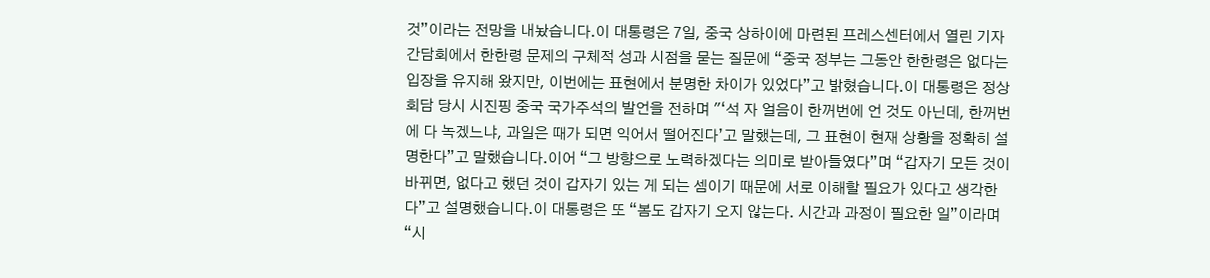것”이라는 전망을 내놨습니다.이 대통령은 7일, 중국 상하이에 마련된 프레스센터에서 열린 기자간담회에서 한한령 문제의 구체적 성과 시점을 묻는 질문에 “중국 정부는 그동안 한한령은 없다는 입장을 유지해 왔지만, 이번에는 표현에서 분명한 차이가 있었다”고 밝혔습니다.이 대통령은 정상회담 당시 시진핑 중국 국가주석의 발언을 전하며 "‘석 자 얼음이 한꺼번에 언 것도 아닌데, 한꺼번에 다 녹겠느냐, 과일은 때가 되면 익어서 떨어진다’고 말했는데, 그 표현이 현재 상황을 정확히 설명한다”고 말했습니다.이어 “그 방향으로 노력하겠다는 의미로 받아들였다”며 “갑자기 모든 것이 바뀌면, 없다고 했던 것이 갑자기 있는 게 되는 셈이기 때문에 서로 이해할 필요가 있다고 생각한다”고 설명했습니다.이 대통령은 또 “봄도 갑자기 오지 않는다. 시간과 과정이 필요한 일”이라며 “시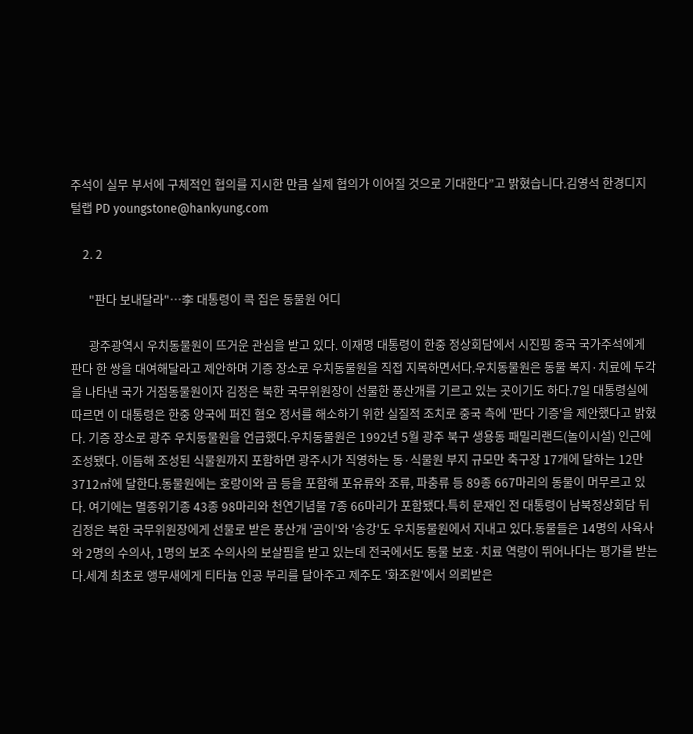주석이 실무 부서에 구체적인 협의를 지시한 만큼 실제 협의가 이어질 것으로 기대한다”고 밝혔습니다.김영석 한경디지털랩 PD youngstone@hankyung.com

    2. 2

      "판다 보내달라"…李 대통령이 콕 집은 동물원 어디

      광주광역시 우치동물원이 뜨거운 관심을 받고 있다. 이재명 대통령이 한중 정상회담에서 시진핑 중국 국가주석에게 판다 한 쌍을 대여해달라고 제안하며 기증 장소로 우치동물원을 직접 지목하면서다.우치동물원은 동물 복지·치료에 두각을 나타낸 국가 거점동물원이자 김정은 북한 국무위원장이 선물한 풍산개를 기르고 있는 곳이기도 하다.7일 대통령실에 따르면 이 대통령은 한중 양국에 퍼진 혐오 정서를 해소하기 위한 실질적 조치로 중국 측에 '판다 기증'을 제안했다고 밝혔다. 기증 장소로 광주 우치동물원을 언급했다.우치동물원은 1992년 5월 광주 북구 생용동 패밀리랜드(놀이시설) 인근에 조성됐다. 이듬해 조성된 식물원까지 포함하면 광주시가 직영하는 동·식물원 부지 규모만 축구장 17개에 달하는 12만3712㎡에 달한다.동물원에는 호랑이와 곰 등을 포함해 포유류와 조류, 파충류 등 89종 667마리의 동물이 머무르고 있다. 여기에는 멸종위기종 43종 98마리와 천연기념물 7종 66마리가 포함됐다.특히 문재인 전 대통령이 남북정상회담 뒤 김정은 북한 국무위원장에게 선물로 받은 풍산개 '곰이'와 '송강'도 우치동물원에서 지내고 있다.동물들은 14명의 사육사와 2명의 수의사, 1명의 보조 수의사의 보살핌을 받고 있는데 전국에서도 동물 보호·치료 역량이 뛰어나다는 평가를 받는다.세계 최초로 앵무새에게 티타늄 인공 부리를 달아주고 제주도 '화조원'에서 의뢰받은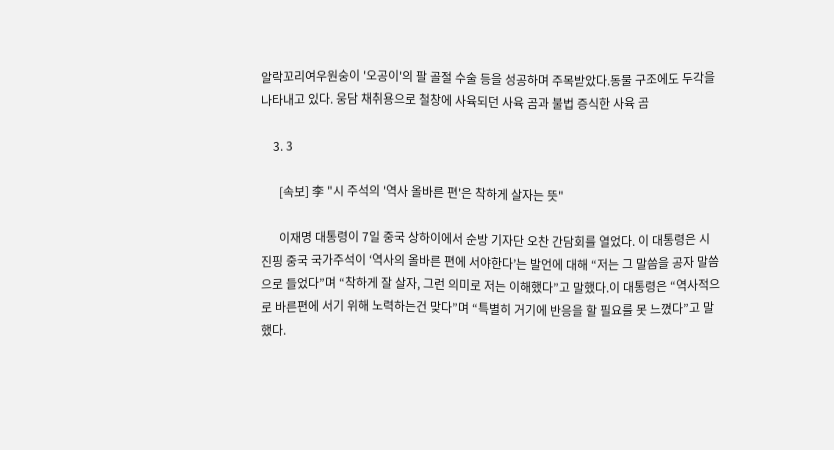알락꼬리여우원숭이 '오공이'의 팔 골절 수술 등을 성공하며 주목받았다.동물 구조에도 두각을 나타내고 있다. 웅담 채취용으로 철창에 사육되던 사육 곰과 불법 증식한 사육 곰

    3. 3

      [속보] 李 "시 주석의 '역사 올바른 편'은 착하게 살자는 뜻"

      이재명 대통령이 7일 중국 상하이에서 순방 기자단 오찬 간담회를 열었다. 이 대통령은 시진핑 중국 국가주석이 ‘역사의 올바른 편에 서야한다’는 발언에 대해 “저는 그 말씀을 공자 말씀으로 들었다”며 “착하게 잘 살자, 그런 의미로 저는 이해했다”고 말했다.이 대통령은 “역사적으로 바른편에 서기 위해 노력하는건 맞다”며 “특별히 거기에 반응을 할 필요를 못 느꼈다”고 말했다.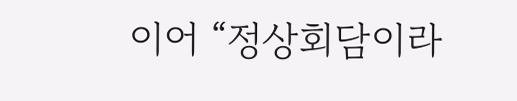이어 “정상회담이라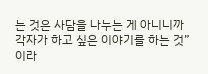는 것은 사담을 나누는 게 아니니까 각자가 하고 싶은 이야기를 하는 것”이라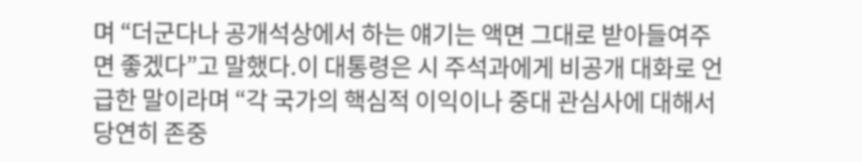며 “더군다나 공개석상에서 하는 얘기는 액면 그대로 받아들여주면 좋겠다”고 말했다.이 대통령은 시 주석과에게 비공개 대화로 언급한 말이라며 “각 국가의 핵심적 이익이나 중대 관심사에 대해서 당연히 존중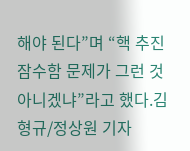해야 된다”며 “핵 추진 잠수함 문제가 그런 것 아니겠냐”라고 했다.김형규/정상원 기자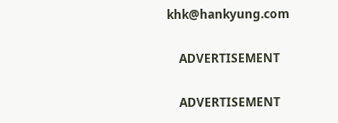khk@hankyung.com

    ADVERTISEMENT

    ADVERTISEMENT